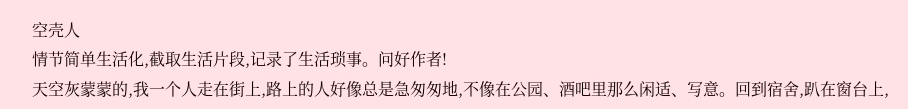空壳人
情节简单生活化,截取生活片段,记录了生活琐事。问好作者!
天空灰蒙蒙的,我一个人走在街上,路上的人好像总是急匆匆地,不像在公园、酒吧里那么闲适、写意。回到宿舍,趴在窗台上,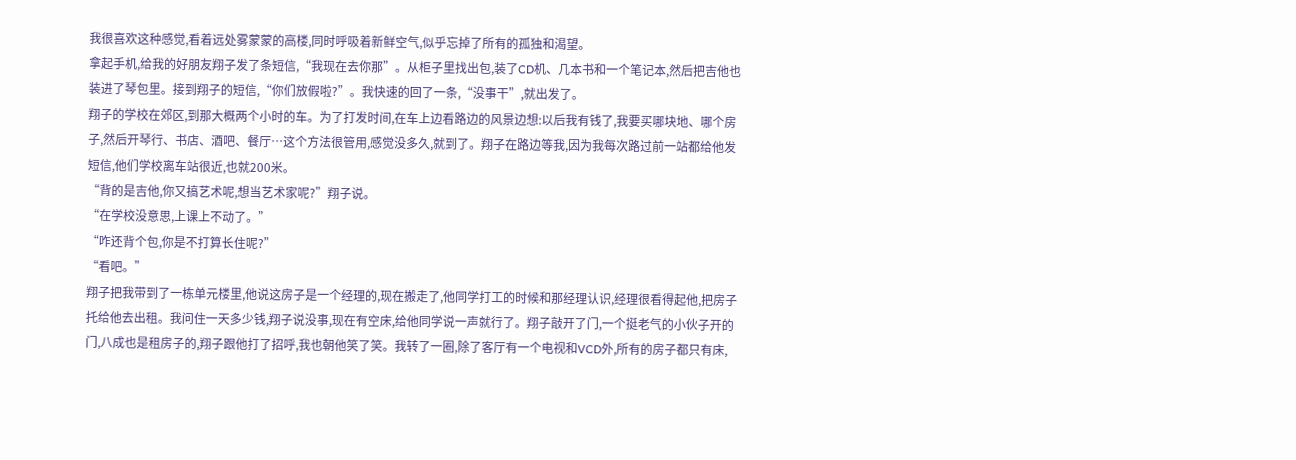我很喜欢这种感觉,看着远处雾蒙蒙的高楼,同时呼吸着新鲜空气,似乎忘掉了所有的孤独和渴望。
拿起手机,给我的好朋友翔子发了条短信,“我现在去你那”。从柜子里找出包,装了CD机、几本书和一个笔记本,然后把吉他也装进了琴包里。接到翔子的短信,“你们放假啦?”。我快速的回了一条,“没事干”,就出发了。
翔子的学校在郊区,到那大概两个小时的车。为了打发时间,在车上边看路边的风景边想:以后我有钱了,我要买哪块地、哪个房子,然后开琴行、书店、酒吧、餐厅…这个方法很管用,感觉没多久,就到了。翔子在路边等我,因为我每次路过前一站都给他发短信,他们学校离车站很近,也就200米。
“背的是吉他,你又搞艺术呢,想当艺术家呢?”翔子说。
“在学校没意思,上课上不动了。”
“咋还背个包,你是不打算长住呢?”
“看吧。”
翔子把我带到了一栋单元楼里,他说这房子是一个经理的,现在搬走了,他同学打工的时候和那经理认识,经理很看得起他,把房子托给他去出租。我问住一天多少钱,翔子说没事,现在有空床,给他同学说一声就行了。翔子敲开了门,一个挺老气的小伙子开的门,八成也是租房子的,翔子跟他打了招呼,我也朝他笑了笑。我转了一圈,除了客厅有一个电视和VCD外,所有的房子都只有床,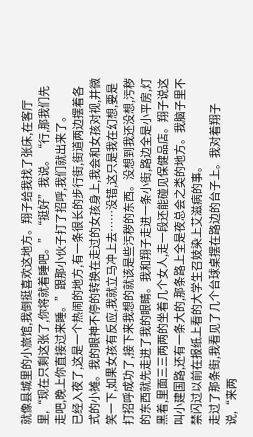就像县城里的小旅馆,我倒挺喜欢这地方。翔子给我找了张床,在客厅里,“现在只剩这张了,你将就着睡吧。”“挺好”我说。“行,那我们先走吧,晚上你直接过来睡。”跟那小伙子打了招呼,我们就出来了。
已经入夜了,这是一个热闹的地方,有一条很长的步行街,街道两边摆着各式的小摊。我的眼神不停的转换在走过的女孩身上,我会和女孩对视,并微笑一下,如果女孩有反应,我就立马冲上去……没错,这只是我在幻想,要是打招呼成功了,接下来我想的就该是些污秽的东西。没想到我还没想,污秽的东西就先走进了我的眼睛。我和翔子走进一条小街,路边全是小平房,灯黑着,里面三三两两的坐着几个女人,走一段还能碰见保健品店。翔子说这叫小建国路,还有一条大的,那条路上全是夜总会之类的地方。我脑子里不禁闪过以前在报纸上看的大学生召妓染上艾滋病的事。
走过了那条街,我看见了几个台球桌摆在路边的台子上。我对着翔子说,“来两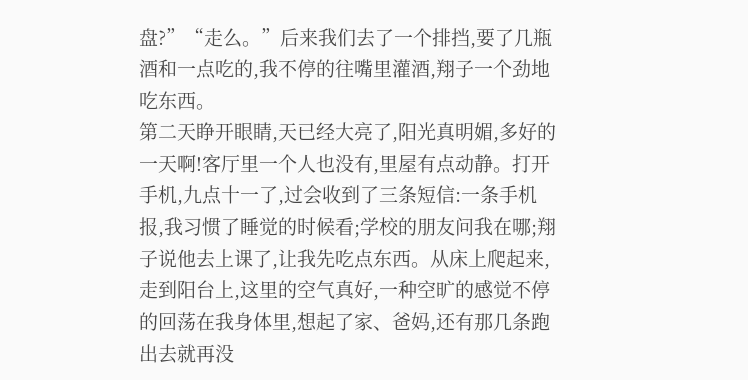盘?”“走么。”后来我们去了一个排挡,要了几瓶酒和一点吃的,我不停的往嘴里灌酒,翔子一个劲地吃东西。
第二天睁开眼睛,天已经大亮了,阳光真明媚,多好的一天啊!客厅里一个人也没有,里屋有点动静。打开手机,九点十一了,过会收到了三条短信:一条手机报,我习惯了睡觉的时候看;学校的朋友问我在哪;翔子说他去上课了,让我先吃点东西。从床上爬起来,走到阳台上,这里的空气真好,一种空旷的感觉不停的回荡在我身体里,想起了家、爸妈,还有那几条跑出去就再没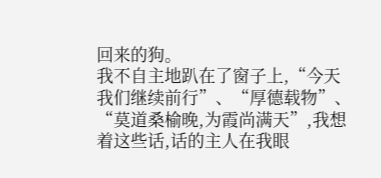回来的狗。
我不自主地趴在了窗子上,“今天我们继续前行”、“厚德载物”、“莫道桑榆晚,为霞尚满天”,我想着这些话,话的主人在我眼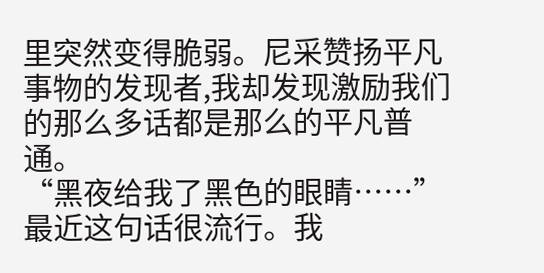里突然变得脆弱。尼采赞扬平凡事物的发现者,我却发现激励我们的那么多话都是那么的平凡普通。
“黑夜给我了黑色的眼睛……”最近这句话很流行。我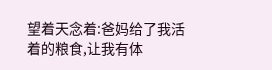望着天念着:爸妈给了我活着的粮食,让我有体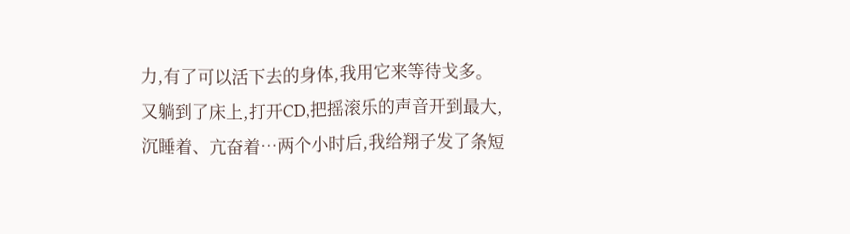力,有了可以活下去的身体,我用它来等待戈多。
又躺到了床上,打开CD,把摇滚乐的声音开到最大,沉睡着、亢奋着…两个小时后,我给翔子发了条短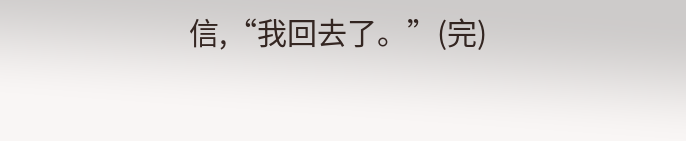信,“我回去了。”(完)